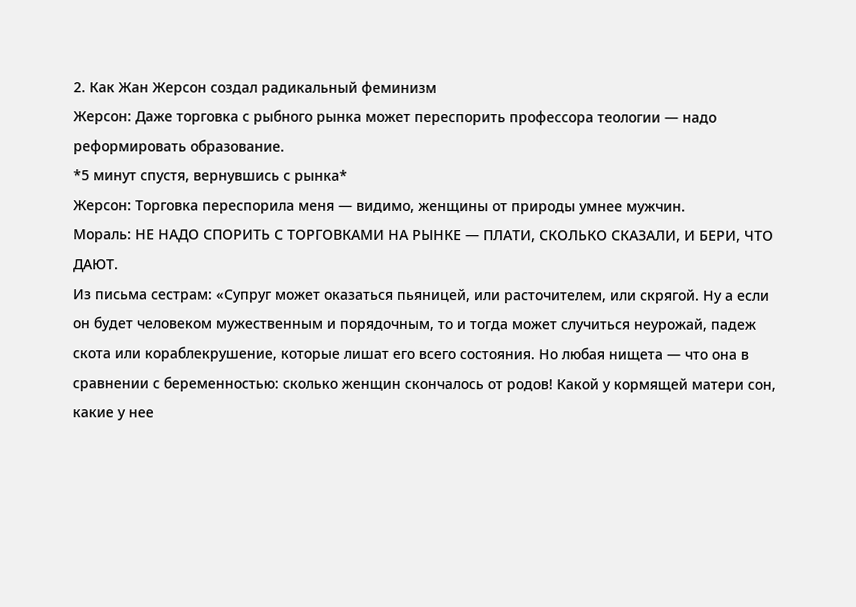2. Как Жан Жерсон создал радикальный феминизм
Жерсон: Даже торговка с рыбного рынка может переспорить профессора теологии — надо реформировать образование.
*5 минут спустя, вернувшись с рынка*
Жерсон: Торговка переспорила меня — видимо, женщины от природы умнее мужчин.
Мораль: НЕ НАДО СПОРИТЬ С ТОРГОВКАМИ НА РЫНКЕ — ПЛАТИ, СКОЛЬКО СКАЗАЛИ, И БЕРИ, ЧТО ДАЮТ.
Из письма сестрам: «Супруг может оказаться пьяницей, или расточителем, или скрягой. Ну а если он будет человеком мужественным и порядочным, то и тогда может случиться неурожай, падеж скота или кораблекрушение, которые лишат его всего состояния. Но любая нищета — что она в сравнении с беременностью: сколько женщин скончалось от родов! Какой у кормящей матери сон, какие у нее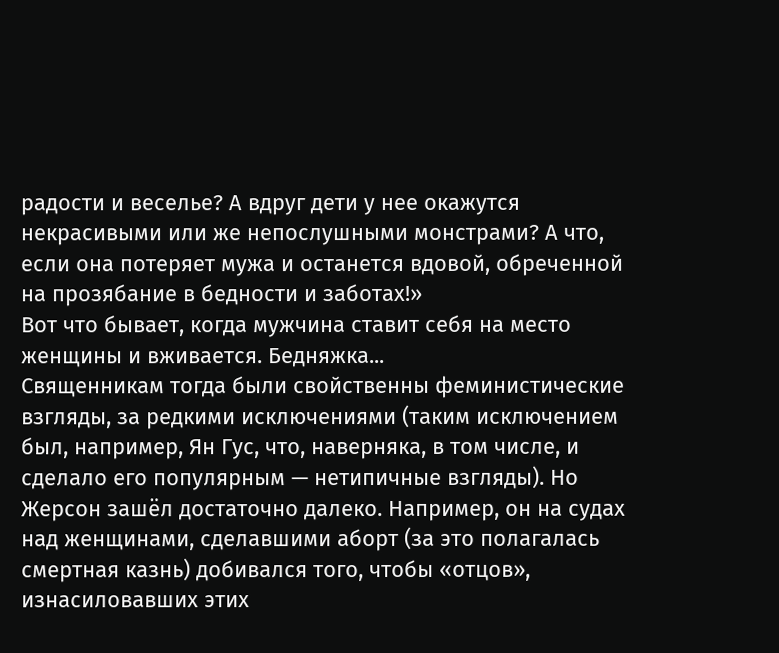радости и веселье? А вдруг дети у нее окажутся некрасивыми или же непослушными монстрами? А что, если она потеряет мужа и останется вдовой, обреченной на прозябание в бедности и заботах!»
Вот что бывает, когда мужчина ставит себя на место женщины и вживается. Бедняжка...
Священникам тогда были свойственны феминистические взгляды, за редкими исключениями (таким исключением был, например, Ян Гус, что, наверняка, в том числе, и сделало его популярным — нетипичные взгляды). Но Жерсон зашёл достаточно далеко. Например, он на судах над женщинами, сделавшими аборт (за это полагалась смертная казнь) добивался того, чтобы «отцов», изнасиловавших этих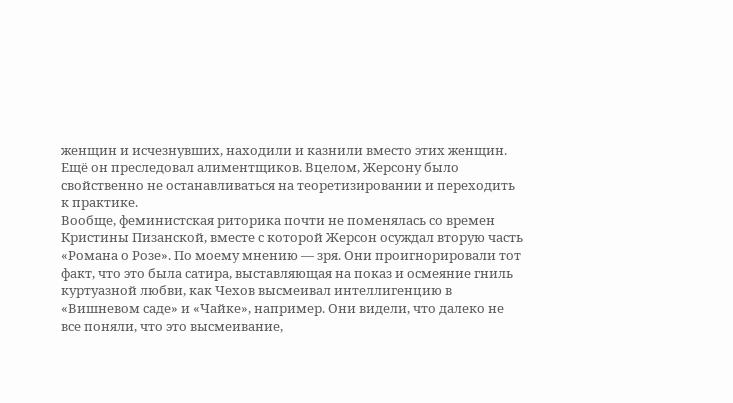женщин и исчезнувших, находили и казнили вместо этих женщин. Ещё он преследовал алиментщиков. Вцелом, Жерсону было свойственно не останавливаться на теоретизировании и переходить к практике.
Вообще, феминистская риторика почти не поменялась со времен Кристины Пизанской, вместе с которой Жерсон осуждал вторую часть «Романа о Розе». По моему мнению — зря. Они проигнорировали тот факт, что это была сатира, выставляющая на показ и осмеяние гниль куртуазной любви, как Чехов высмеивал интеллигенцию в «Вишневом саде» и «Чайке», например. Они видели, что далеко не все поняли, что это высмеивание,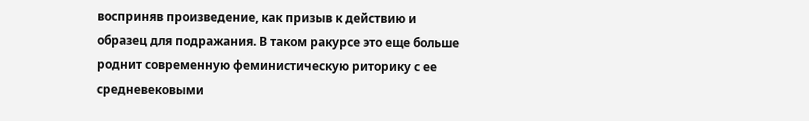восприняв произведение, как призыв к действию и образец для подражания. В таком ракурсе это еще больше роднит современную феминистическую риторику с ее средневековыми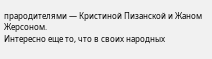прародителями — Кристиной Пизанской и Жаном Жерсоном.
Интересно еще то, что в своих народных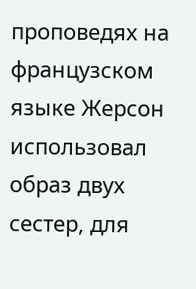проповедях на французском языке Жерсон использовал образ двух сестер, для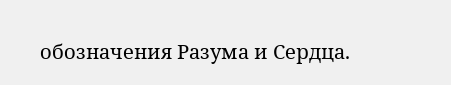обозначения Разума и Сердца.